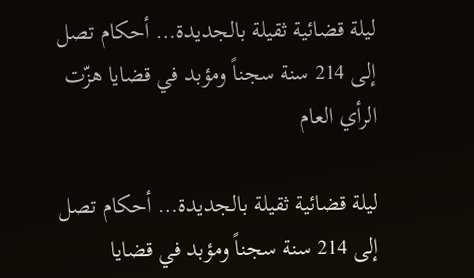ليلة قضائية ثقيلة بالجديدة… أحكام تصل إلى 214 سنة سجناً ومؤبد في قضايا هزّت الرأي العام

ليلة قضائية ثقيلة بالجديدة… أحكام تصل إلى 214 سنة سجناً ومؤبد في قضايا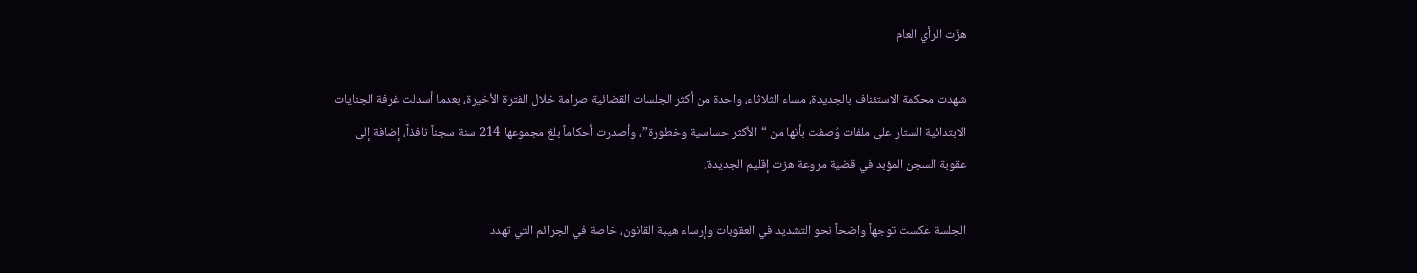هزّت الرأي العام

شهدت محكمة الاستئناف بالجديدة، مساء الثلاثاء، واحدة من أكثر الجلسات القضائية صرامة خلال الفترة الأخيرة، بعدما أسدلت غرفة الجنايات الابتدائية الستار على ملفات وُصفت بأنها من “الأكثر حساسية وخطورة”، وأصدرت أحكاماً بلغ مجموعها 214 سنة سجناً نافذاً، إضافة إلى عقوبة السجن المؤبد في قضية مروعة هزت إقليم الجديدة.

الجلسة عكست توجهاً واضحاً نحو التشديد في العقوبات وإرساء هيبة القانون، خاصة في الجرائم التي تهدد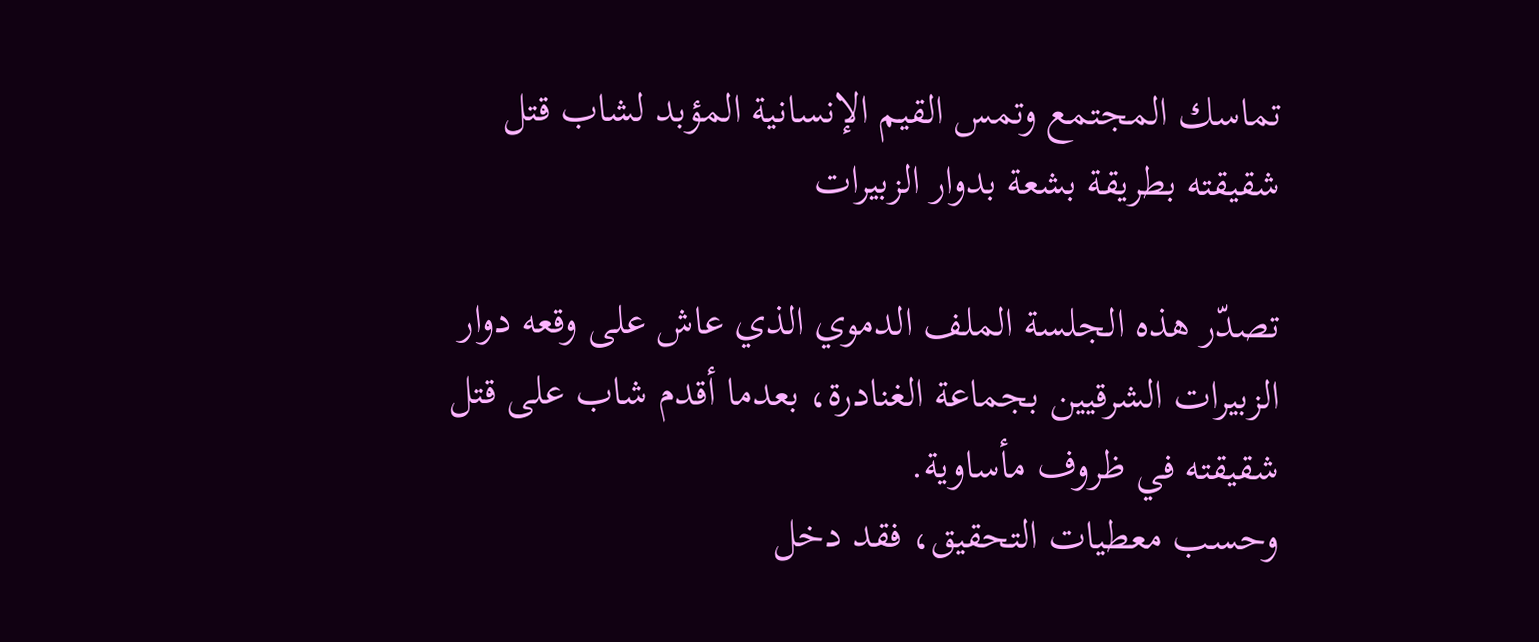تماسك المجتمع وتمس القيم الإنسانية المؤبد لشاب قتل شقيقته بطريقة بشعة بدوار الزبيرات

تصدّر هذه الجلسة الملف الدموي الذي عاش على وقعه دوار الزبيرات الشرقيين بجماعة الغنادرة، بعدما أقدم شاب على قتل شقيقته في ظروف مأساوية.
وحسب معطيات التحقيق، فقد دخل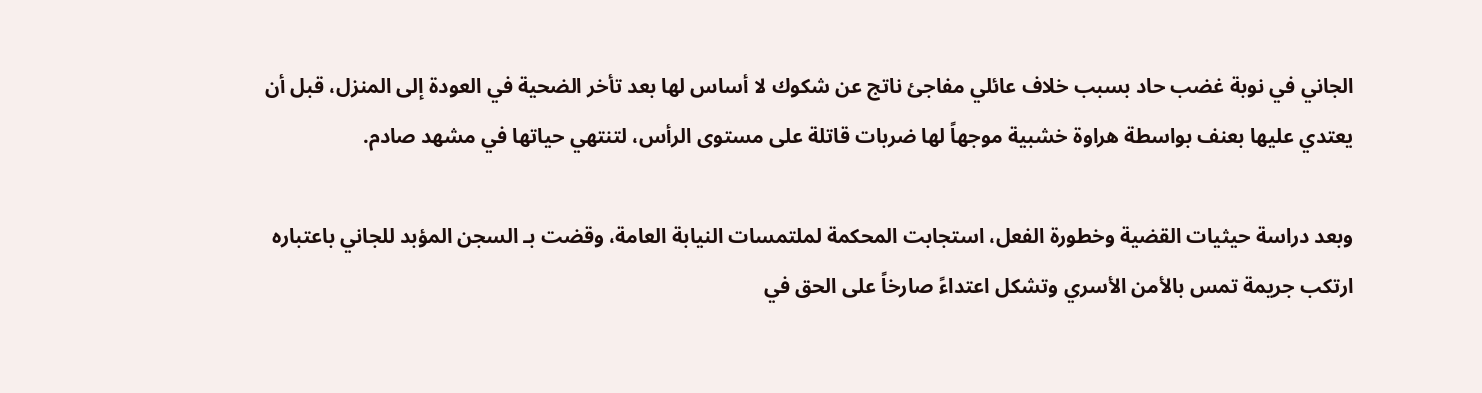الجاني في نوبة غضب حاد بسبب خلاف عائلي مفاجئ ناتج عن شكوك لا أساس لها بعد تأخر الضحية في العودة إلى المنزل، قبل أن يعتدي عليها بعنف بواسطة هراوة خشبية موجهاً لها ضربات قاتلة على مستوى الرأس، لتنتهي حياتها في مشهد صادم.

وبعد دراسة حيثيات القضية وخطورة الفعل، استجابت المحكمة لملتمسات النيابة العامة، وقضت بـ السجن المؤبد للجاني باعتباره ارتكب جريمة تمس بالأمن الأسري وتشكل اعتداءً صارخاً على الحق في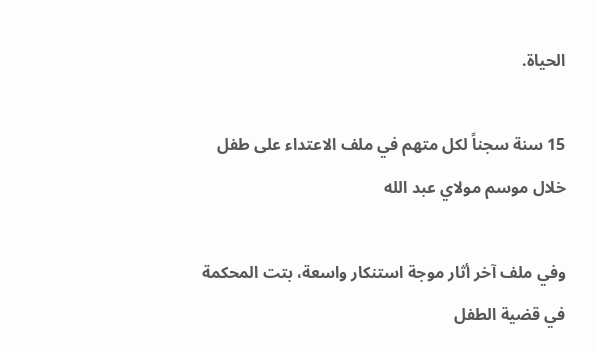الحياة.

15 سنة سجناً لكل متهم في ملف الاعتداء على طفل خلال موسم مولاي عبد الله

وفي ملف آخر أثار موجة استنكار واسعة، بتت المحكمة في قضية الطفل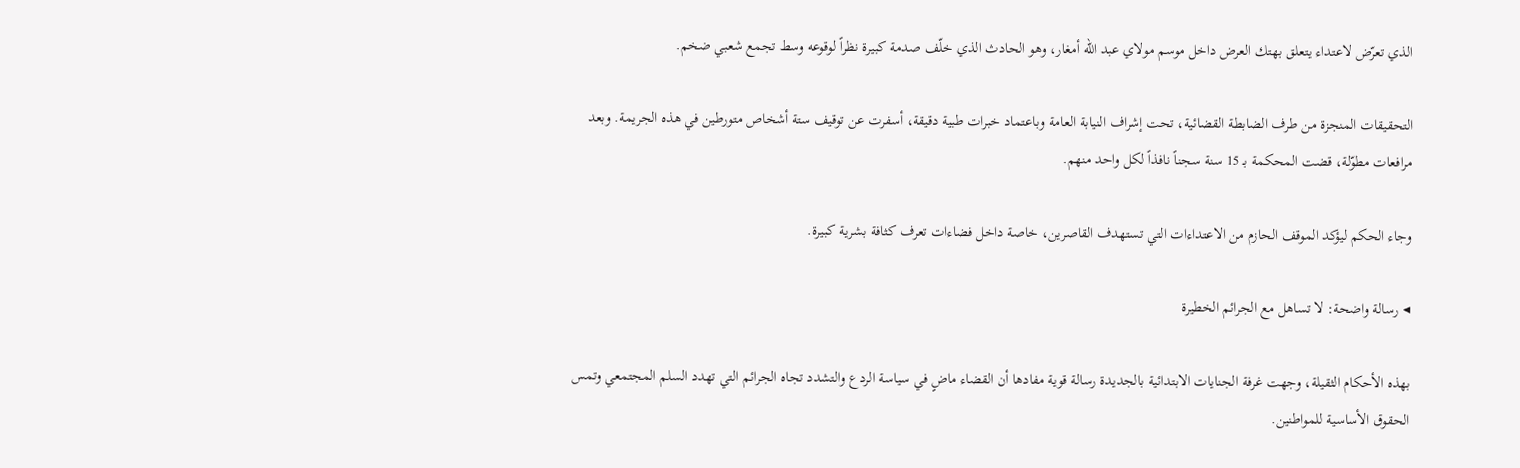الذي تعرّض لاعتداء يتعلق بهتك العرض داخل موسم مولاي عبد الله أمغار، وهو الحادث الذي خلّف صدمة كبيرة نظراً لوقوعه وسط تجمع شعبي ضخم.

التحقيقات المنجزة من طرف الضابطة القضائية، تحت إشراف النيابة العامة وباعتماد خبرات طبية دقيقة، أسفرت عن توقيف ستة أشخاص متورطين في هذه الجريمة. وبعد مرافعات مطوّلة، قضت المحكمة بـ 15 سنة سجناً نافذاً لكل واحد منهم.

وجاء الحكم ليؤكد الموقف الحازم من الاعتداءات التي تستهدف القاصرين، خاصة داخل فضاءات تعرف كثافة بشرية كبيرة.

◀ رسالة واضحة: لا تساهل مع الجرائم الخطيرة

بهذه الأحكام الثقيلة، وجهت غرفة الجنايات الابتدائية بالجديدة رسالة قوية مفادها أن القضاء ماضٍ في سياسة الردع والتشدد تجاه الجرائم التي تهدد السلم المجتمعي وتمس الحقوق الأساسية للمواطنين.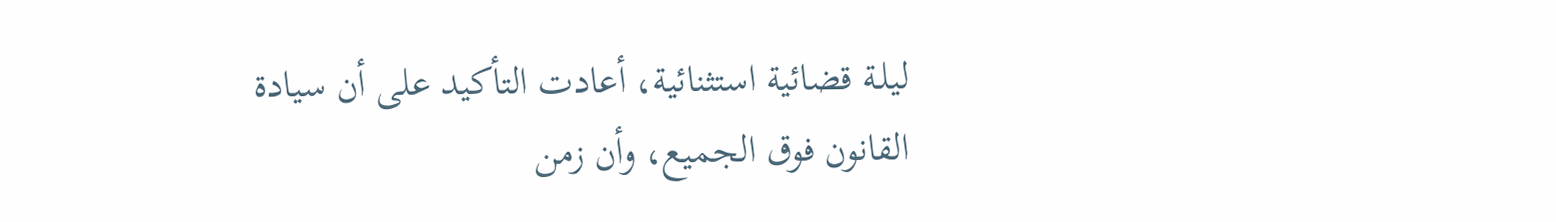ليلـة قضائية استثنائية، أعادت التأكيد على أن سيادة القانون فوق الجميع، وأن زمن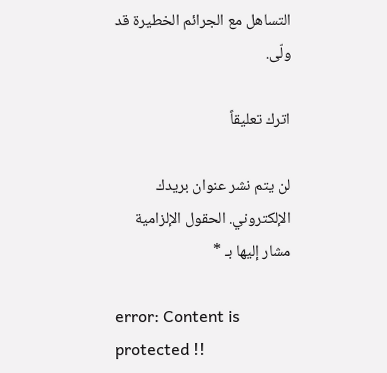التساهل مع الجرائم الخطيرة قد ولّى.

اترك تعليقاً

لن يتم نشر عنوان بريدك الإلكتروني. الحقول الإلزامية مشار إليها بـ *

error: Content is protected !!